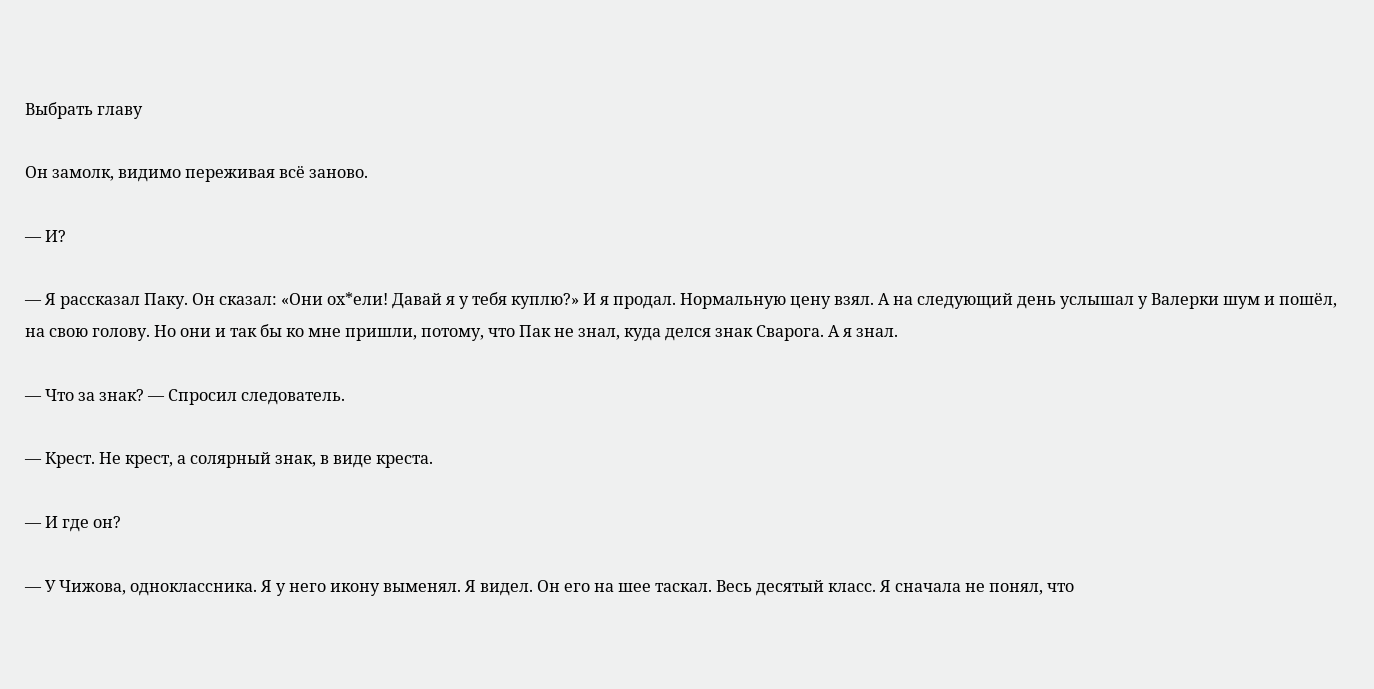Выбрать главу

Он замолк, видимо переживая всё заново.

— И?

— Я рассказал Паку. Он сказал: «Они ох*ели! Давай я у тебя куплю?» И я продал. Нормальную цену взял. А на следующий день услышал у Валерки шум и пошёл, на свою голову. Но они и так бы ко мне пришли, потому, что Пак не знал, куда делся знак Сварога. А я знал.

— Что за знак? — Спросил следователь.

— Крест. Не крест, а солярный знак, в виде креста.

— И где он?

— У Чижова, одноклассника. Я у него икону выменял. Я видел. Он его на шее таскал. Весь десятый класс. Я сначала не понял, что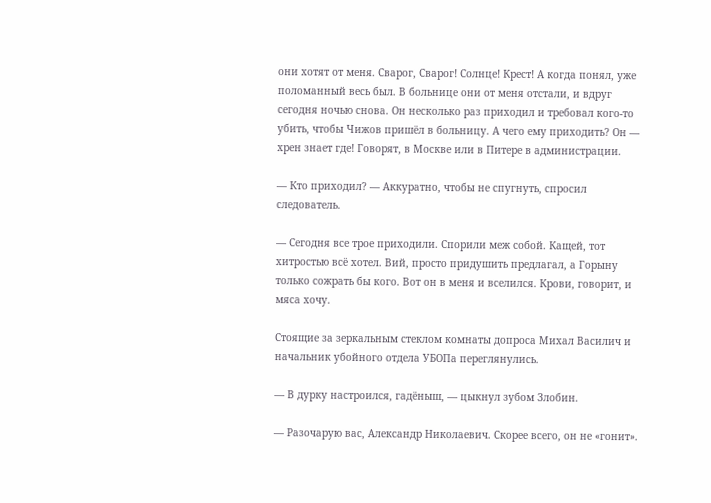они хотят от меня. Сварог, Сварог! Солнце! Крест! А когда понял, уже поломанный весь был. В больнице они от меня отстали, и вдруг сегодня ночью снова. Он несколько раз приходил и требовал кого-то убить, чтобы Чижов пришёл в больницу. А чего ему приходить? Он — хрен знает где! Говорят, в Москве или в Питере в администрации.

— Кто приходил? — Аккуратно, чтобы не спугнуть, спросил следователь.

— Сегодня все трое приходили. Спорили меж собой. Кащей, тот хитростью всё хотел. Вий, просто придушить предлагал, а Горыну только сожрать бы кого. Вот он в меня и вселился. Крови, говорит, и мяса хочу.

Стоящие за зеркальным стеклом комнаты допроса Михал Василич и начальник убойного отдела УБОПа переглянулись.

— В дурку настроился, гадёныш, — цыкнул зубом Злобин.

— Разочарую вас, Александр Николаевич. Скорее всего, он не «гонит».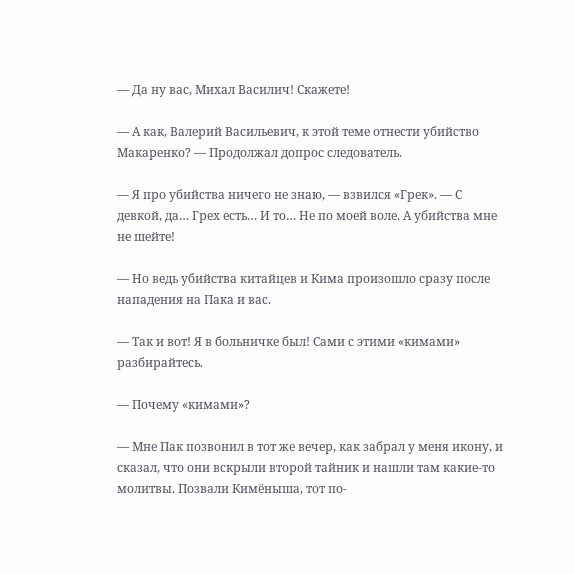— Да ну вас, Михал Василич! Скажете!

— А как, Валерий Васильевич, к этой теме отнести убийство Макаренко? — Продолжал допрос следователь.

— Я про убийства ничего не знаю, — взвился «Грек». — С девкой, да… Грех есть… И то… Не по моей воле. А убийства мне не шейте!

— Но ведь убийства китайцев и Кима произошло сразу после нападения на Пака и вас.

— Так и вот! Я в больничке был! Сами с этими «кимами» разбирайтесь.

— Почему «кимами»?

— Мне Пак позвонил в тот же вечер, как забрал у меня икону, и сказал, что они вскрыли второй тайник и нашли там какие-то молитвы. Позвали Кимёныша, тот по-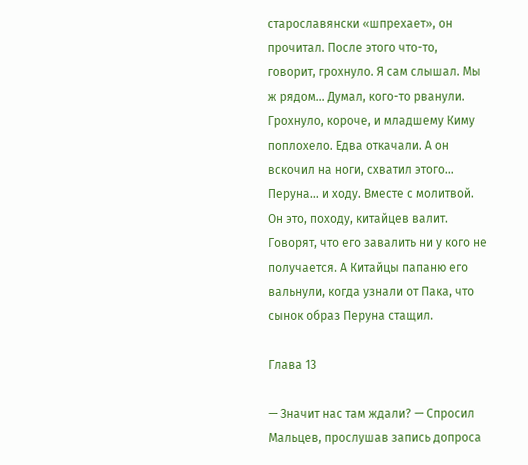старославянски «шпрехает», он прочитал. После этого что-то, говорит, грохнуло. Я сам слышал. Мы ж рядом… Думал, кого-то рванули. Грохнуло, короче, и младшему Киму поплохело. Едва откачали. А он вскочил на ноги, схватил этого… Перуна… и ходу. Вместе с молитвой. Он это, походу, китайцев валит. Говорят, что его завалить ни у кого не получается. А Китайцы папаню его вальнули, когда узнали от Пака, что сынок образ Перуна стащил.

Глава 13

— Значит нас там ждали? — Спросил Мальцев, прослушав запись допроса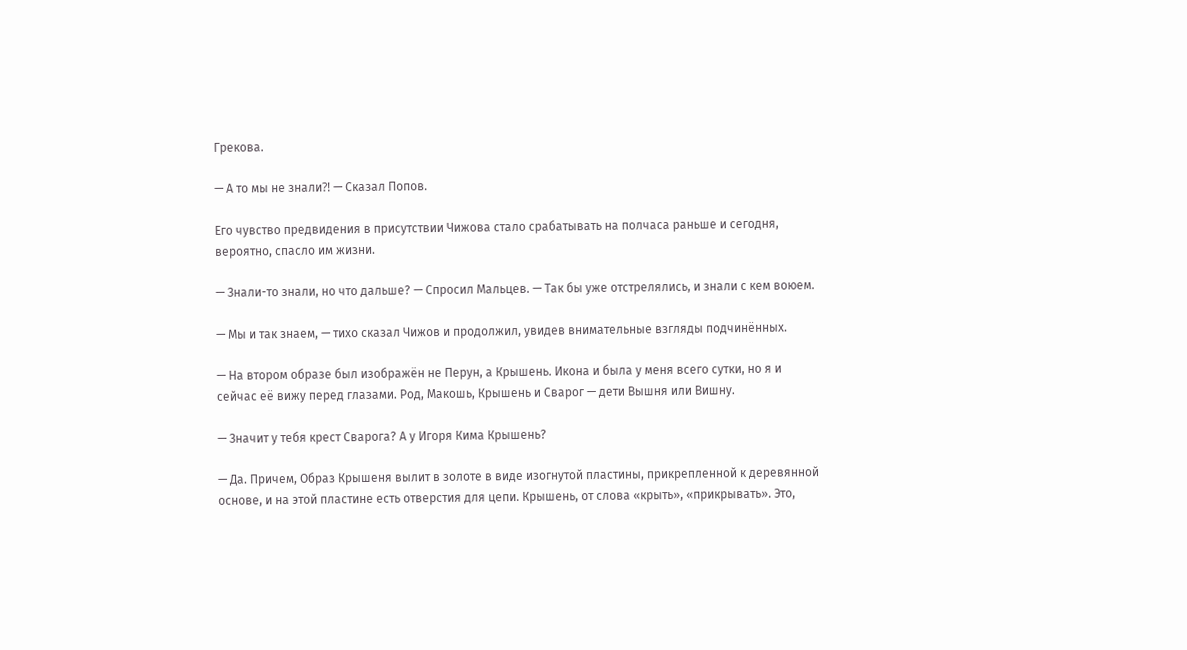Грекова.

— А то мы не знали⁈ — Сказал Попов.

Его чувство предвидения в присутствии Чижова стало срабатывать на полчаса раньше и сегодня, вероятно, спасло им жизни.

— Знали-то знали, но что дальше? — Спросил Мальцев. — Так бы уже отстрелялись, и знали с кем воюем.

— Мы и так знаем, — тихо сказал Чижов и продолжил, увидев внимательные взгляды подчинённых.

— На втором образе был изображён не Перун, а Крышень. Икона и была у меня всего сутки, но я и сейчас её вижу перед глазами. Род, Макошь, Крышень и Сварог — дети Вышня или Вишну.

— Значит у тебя крест Сварога? А у Игоря Кима Крышень?

— Да. Причем, Образ Крышеня вылит в золоте в виде изогнутой пластины, прикрепленной к деревянной основе, и на этой пластине есть отверстия для цепи. Крышень, от слова «крыть», «прикрывать». Это,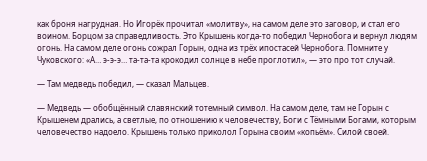как броня нагрудная. Но Игорёк прочитал «молитву», на самом деле это заговор, и стал его воином. Борцом за справедливость. Это Крышень когда-то победил Чернобога и вернул людям огонь. На самом деле огонь сожрал Горын, одна из трёх ипостасей Чернобога. Помните у Чуковского: «А… э-э-э… та-та-та крокодил солнце в небе проглотил», — это про тот случай.

— Там медведь победил, — сказал Мальцев.

— Медведь — обобщённый славянский тотемный символ. На самом деле, там не Горын с Крышенем дрались, а светлые, по отношению к человечеству, Боги с Тёмными Богами, которым человечество надоело. Крышень только приколол Горына своим «копьём». Силой своей.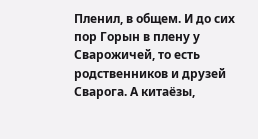Пленил, в общем. И до сих пор Горын в плену у Сварожичей, то есть родственников и друзей Сварога. А китаёзы,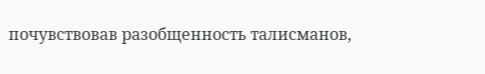почувствовав разобщенность талисманов,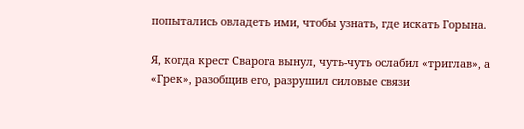попытались овладеть ими, чтобы узнать, где искать Горына.

Я, когда крест Сварога вынул, чуть-чуть ослабил «триглав», а «Грек», разобщив его, разрушил силовые связи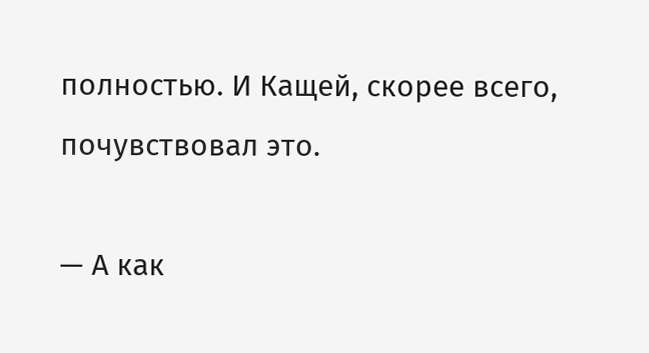полностью. И Кащей, скорее всего, почувствовал это.

— А как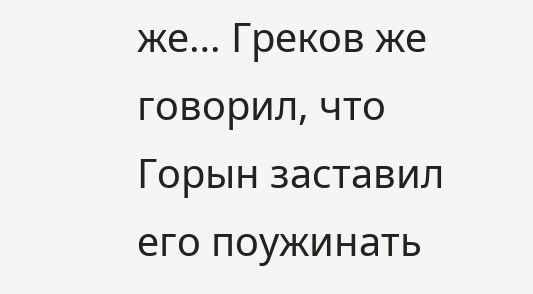же… Греков же говорил, что Горын заставил его поужинать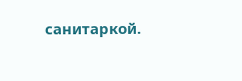санитаркой.